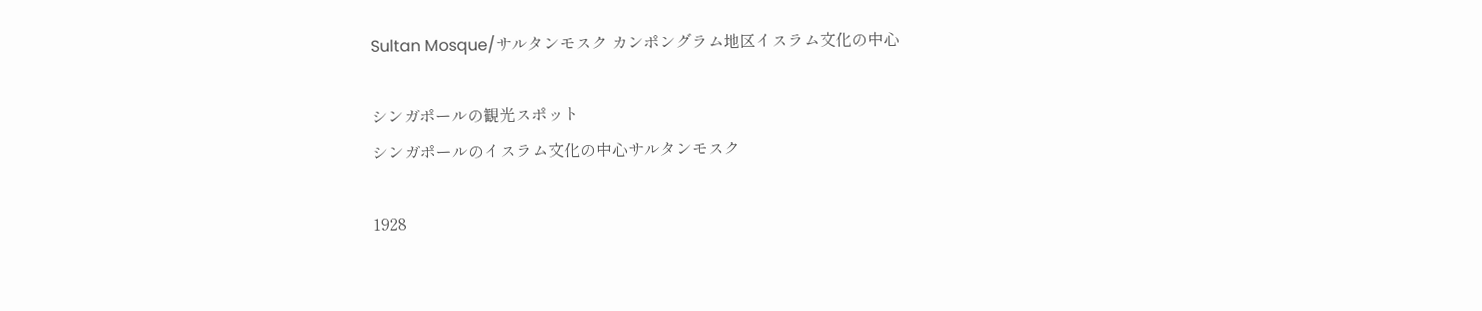Sultan Mosque/サルタンモスク カンポングラム地区イスラム文化の中心

シンガポールの観光スポット
シンガポールのイスラム文化の中心サルタンモスク

1928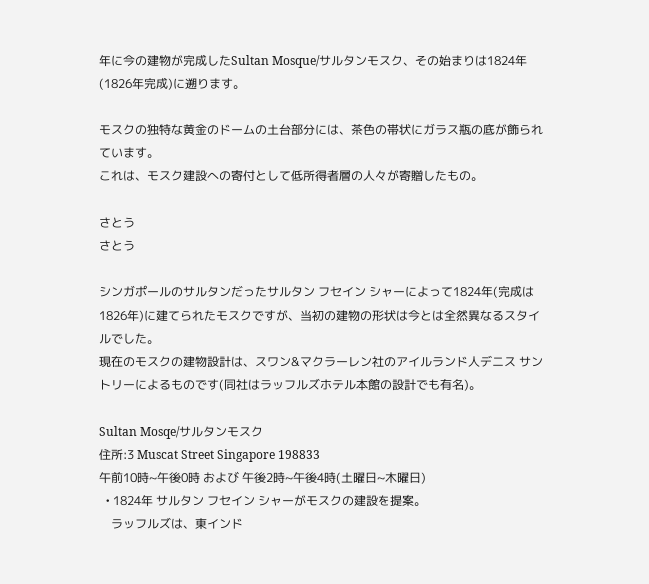年に今の建物が完成したSultan Mosque/サルタンモスク、その始まりは1824年(1826年完成)に遡ります。

モスクの独特な黄金のドームの土台部分には、茶色の帯状にガラス瓶の底が飾られています。
これは、モスク建設への寄付として低所得者層の人々が寄贈したもの。

さとう
さとう

シンガポールのサルタンだったサルタン フセイン シャーによって1824年(完成は1826年)に建てられたモスクですが、当初の建物の形状は今とは全然異なるスタイルでした。
現在のモスクの建物設計は、スワン&マクラーレン社のアイルランド人デニス サントリーによるものです(同社はラッフルズホテル本館の設計でも有名)。

Sultan Mosqe/サルタンモスク
住所:3 Muscat Street Singapore 198833
午前10時~午後0時 および 午後2時~午後4時(土曜日~木曜日)
  • 1824年 サルタン フセイン シャーがモスクの建設を提案。
    ラッフルズは、東インド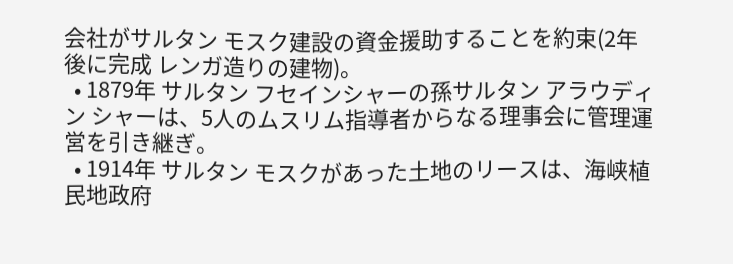会社がサルタン モスク建設の資金援助することを約束(2年後に完成 レンガ造りの建物)。
  • 1879年 サルタン フセインシャーの孫サルタン アラウディン シャーは、5人のムスリム指導者からなる理事会に管理運営を引き継ぎ。
  • 1914年 サルタン モスクがあった土地のリースは、海峡植民地政府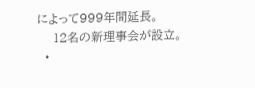によって999年間延長。
    12名の新理事会が設立。
  •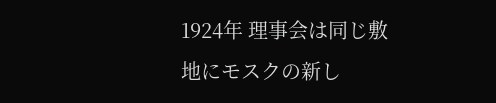1924年 理事会は同じ敷地にモスクの新し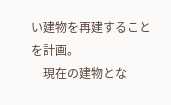い建物を再建することを計画。
    現在の建物とな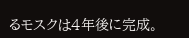るモスクは4年後に完成。